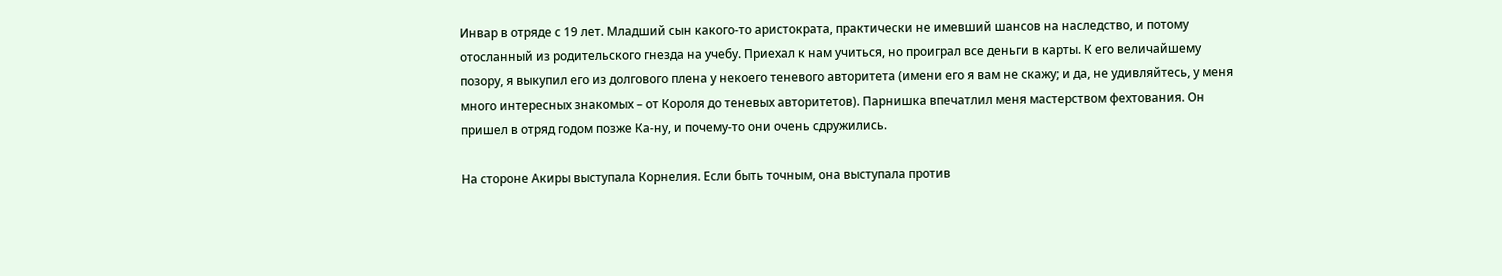Инвар в отряде с 19 лет. Младший сын какого-то аристократа, практически не имевший шансов на наследство, и потому отосланный из родительского гнезда на учебу. Приехал к нам учиться, но проиграл все деньги в карты. К его величайшему позору, я выкупил его из долгового плена у некоего теневого авторитета (имени его я вам не скажу; и да, не удивляйтесь, у меня много интересных знакомых – от Короля до теневых авторитетов). Парнишка впечатлил меня мастерством фехтования. Он пришел в отряд годом позже Ка-ну, и почему-то они очень сдружились.

На стороне Акиры выступала Корнелия. Если быть точным, она выступала против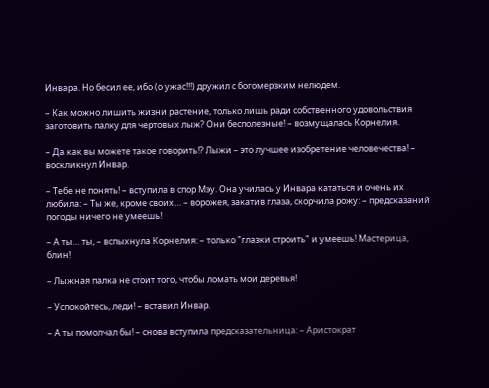Инвара. Но бесил ее, ибо (о ужас!!!) дружил с богомерзким нелюдем.

– Как можно лишить жизни растение, только лишь ради собственного удовольствия заготовить палку для чертовых лыж? Они бесполезные! – возмущалась Корнелия.

– Да как вы можете такое говорить!? Лыжи – это лучшее изобретение человечества! – воскликнул Инвар.

– Тебе не понять! – вступила в спор Мэу. Она училась у Инвара кататься и очень их любила: – Ты же, кроме своих… – ворожея, закатив глаза, скорчила рожу: – предсказаний погоды ничего не умеешь!

– А ты… ты, – вспыхнула Корнелия: – только "глазки строить" и умеешь! Мастерица, блин!

– Лыжная палка не стоит того, чтобы ломать мои деревья!

– Успокойтесь, леди! – вставил Инвар.

– А ты помолчал бы! – снова вступила предсказательница: – Аристократ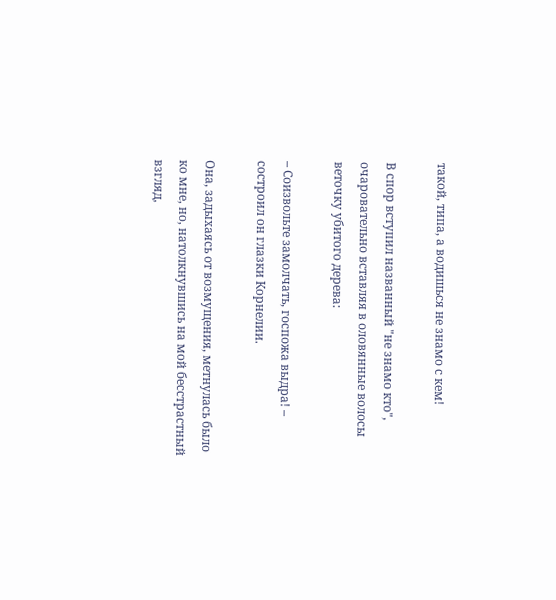такой, типа, а водишься не знамо с кем!

В спор вступил названный "не знамо кто", очаровательно вставляя в оловянные волосы веточку убитого дерева:

– Соизвольте замолчать, госпожа выдра! – состроил он глазки Корнелии.

Она, задыхаясь от возмущения, метнулась было ко мне, но, натолкнувшись на мой бесстрастный взгляд,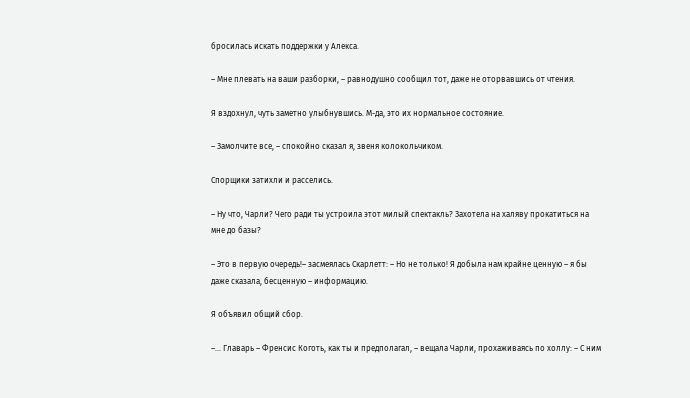бросилась искать поддержки у Алекса.

– Мне плевать на ваши разборки, – равнодушно сообщил тот, даже не оторвавшись от чтения.

Я вздохнул, чуть заметно улыбнувшись. М-да, это их нормальное состояние.

– Замолчите все, – спокойно сказал я, звеня колокольчиком.

Спорщики затихли и расселись.

– Ну что, Чарли? Чего ради ты устроила этот милый спектакль? Захотела на халяву прокатиться на мне до базы?

– Это в первую очередь!– засмеялась Скарлетт: – Но не только! Я добыла нам крайне ценную – я бы даже сказала, бесценную – информацию.

Я объявил общий сбор.

–… Главарь – Френсис Коготь, как ты и предполагал, – вещала Чарли, прохаживаясь по холлу: – С ним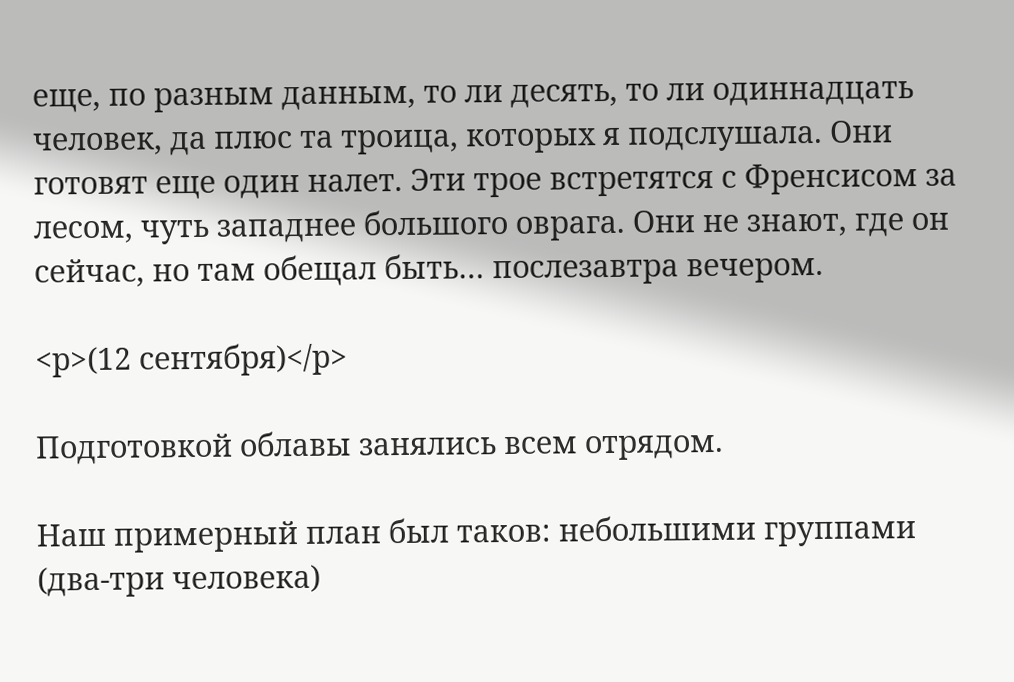еще, по разным данным, то ли десять, то ли одиннадцать человек, да плюс та троица, которых я подслушала. Они готовят еще один налет. Эти трое встретятся с Френсисом за лесом, чуть западнее большого оврага. Они не знают, где он сейчас, но там обещал быть… послезавтра вечером.

<p>(12 сентября)</p>

Подготовкой облавы занялись всем отрядом.

Наш примерный план был таков: небольшими группами (два-три человека)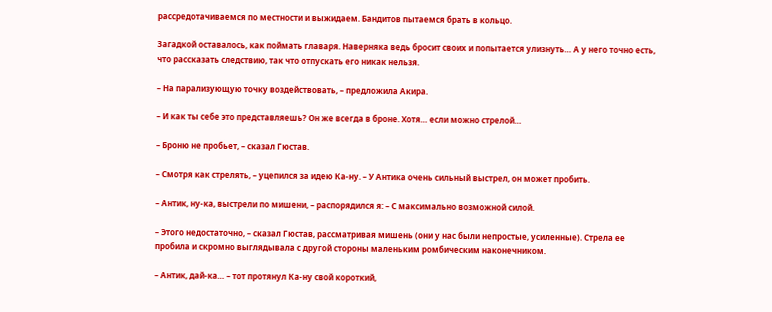рассредотачиваемся по местности и выжидаем. Бандитов пытаемся брать в кольцо.

Загадкой оставалось, как поймать главаря. Наверняка ведь бросит своих и попытается улизнуть… А у него точно есть, что рассказать следствию, так что отпускать его никак нельзя.

– На парализующую точку воздействовать, – предложила Акира.

– И как ты себе это представляешь? Он же всегда в броне. Хотя… если можно стрелой…

– Броню не пробьет, – сказал Гюстав.

– Смотря как стрелять, – уцепился за идею Ка-ну. – У Антика очень сильный выстрел, он может пробить.

– Антик, ну-ка, выстрели по мишени, – распорядился я: – С максимально возможной силой.

– Этого недостаточно, – сказал Гюстав, рассматривая мишень (они у нас были непростые, усиленные). Стрела ее пробила и скромно выглядывала с другой стороны маленьким ромбическим наконечником.

– Антик, дай-ка… – тот протянул Ка-ну свой короткий,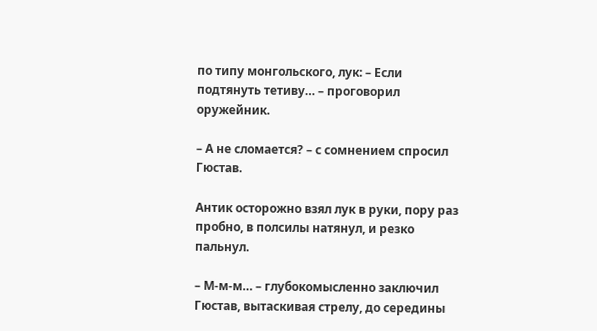по типу монгольского, лук: – Если подтянуть тетиву… – проговорил оружейник.

– А не сломается? – с сомнением спросил Гюстав.

Антик осторожно взял лук в руки, пору раз пробно, в полсилы натянул, и резко пальнул.

– М-м-м… – глубокомысленно заключил Гюстав, вытаскивая стрелу, до середины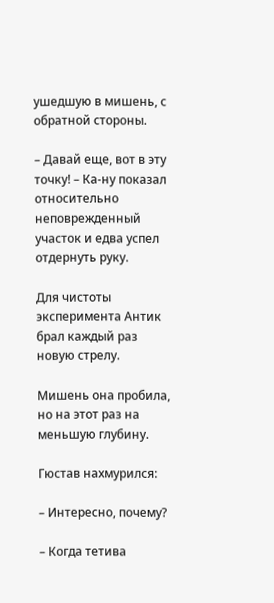ушедшую в мишень, с обратной стороны.

– Давай еще, вот в эту точку! – Ка-ну показал относительно неповрежденный участок и едва успел отдернуть руку.

Для чистоты эксперимента Антик брал каждый раз новую стрелу.

Мишень она пробила, но на этот раз на меньшую глубину.

Гюстав нахмурился:

– Интересно, почему?

– Когда тетива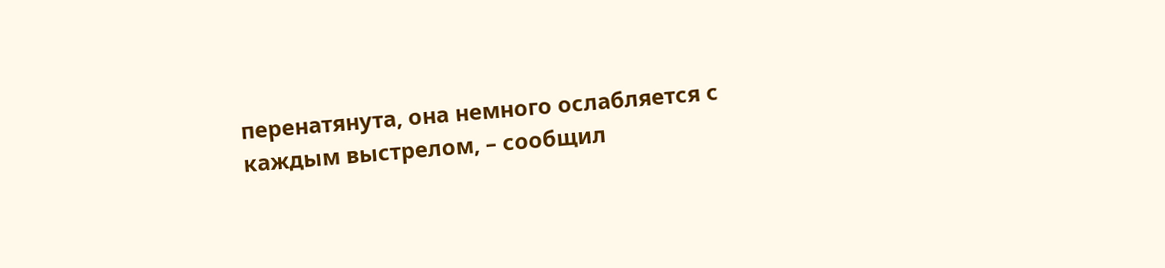перенатянута, она немного ослабляется с каждым выстрелом, – сообщил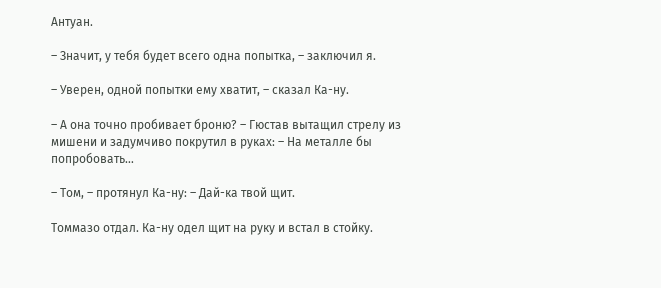Антуан.

– Значит, у тебя будет всего одна попытка, – заключил я.

– Уверен, одной попытки ему хватит, – сказал Ка-ну.

– А она точно пробивает броню? – Гюстав вытащил стрелу из мишени и задумчиво покрутил в руках: – На металле бы попробовать…

– Том, – протянул Ка-ну: – Дай-ка твой щит.

Томмазо отдал. Ка-ну одел щит на руку и встал в стойку.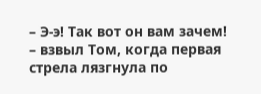– Э-э! Так вот он вам зачем! – взвыл Том, когда первая стрела лязгнула по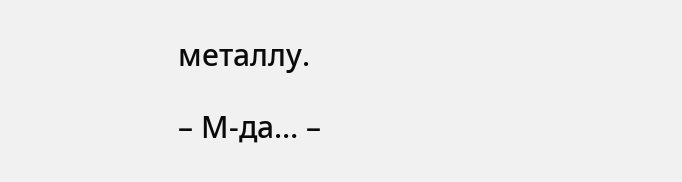металлу.

– М-да… –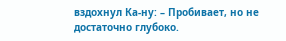вздохнул Ка-ну: – Пробивает, но не достаточно глубоко.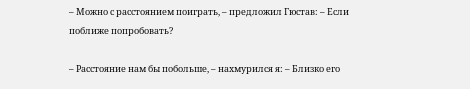– Можно с расстоянием поиграть, – предложил Гюстав: – Если поближе попробовать?

– Расстояние нам бы побольше, – нахмурился я: – Близко его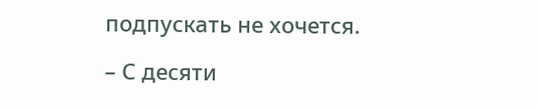подпускать не хочется.

– С десяти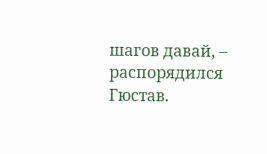шагов давай, – распорядился Гюстав.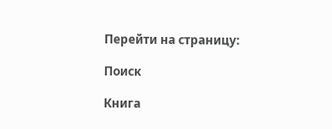Перейти на страницу:

Поиск

Книга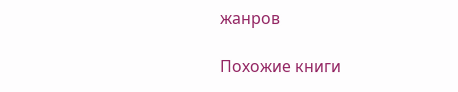жанров

Похожие книги